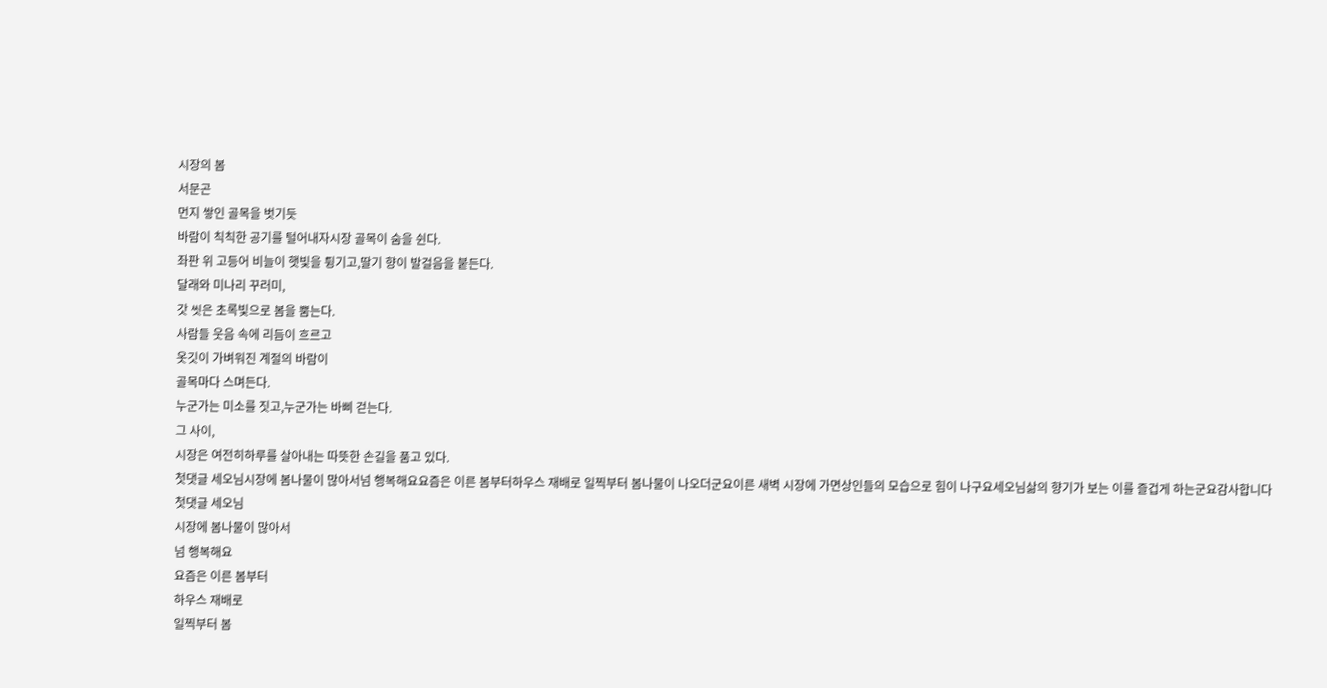시장의 봄
서문곤
먼지 쌓인 골목을 벗기듯
바람이 칙칙한 공기를 털어내자시장 골목이 숨을 쉰다.
좌판 위 고등어 비늘이 햇빛을 튕기고,딸기 향이 발걸음을 붙든다.
달래와 미나리 꾸러미,
갓 씻은 초록빛으로 봄을 뿜는다.
사람들 웃음 속에 리듬이 흐르고
옷깃이 가벼워진 계절의 바람이
골목마다 스며든다.
누군가는 미소를 짓고,누군가는 바삐 걷는다.
그 사이,
시장은 여전히하루를 살아내는 따뜻한 손길을 품고 있다.
첫댓글 세오님시장에 봄나물이 많아서넘 행복해요요즘은 이른 봄부터하우스 재배로 일찍부터 봄나물이 나오더군요이른 새벽 시장에 가면상인들의 모습으로 힘이 나구요세오님삶의 향기가 보는 이를 즐겁게 하는군요감사합니다
첫댓글 세오님
시장에 봄나물이 많아서
넘 행복해요
요즘은 이른 봄부터
하우스 재배로
일찍부터 봄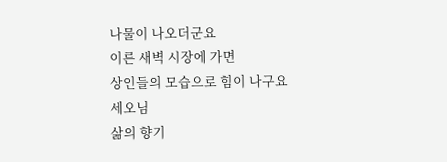나물이 나오더군요
이른 새벽 시장에 가면
상인들의 모습으로 힘이 나구요
세오님
삶의 향기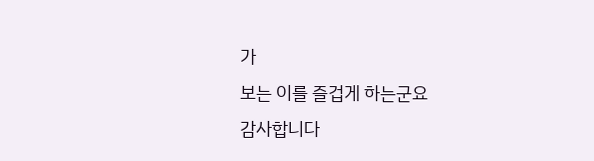가
보는 이를 즐겁게 하는군요
감사합니다